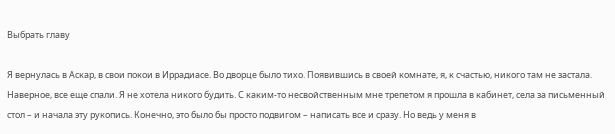Выбрать главу

Я вернулась в Аскар, в свои покои в Иррадиасе. Во дворце было тихо. Появившись в своей комнате, я, к счастью, никого там не застала. Наверное, все еще спали. Я не хотела никого будить. С каким-то несвойственным мне трепетом я прошла в кабинет, села за письменный стол – и начала эту рукопись. Конечно, это было бы просто подвигом – написать все и сразу. Но ведь у меня в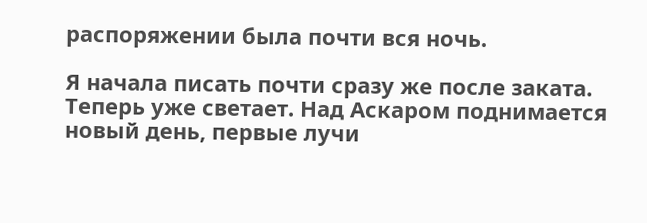распоряжении была почти вся ночь.

Я начала писать почти сразу же после заката. Теперь уже светает. Над Аскаром поднимается новый день, первые лучи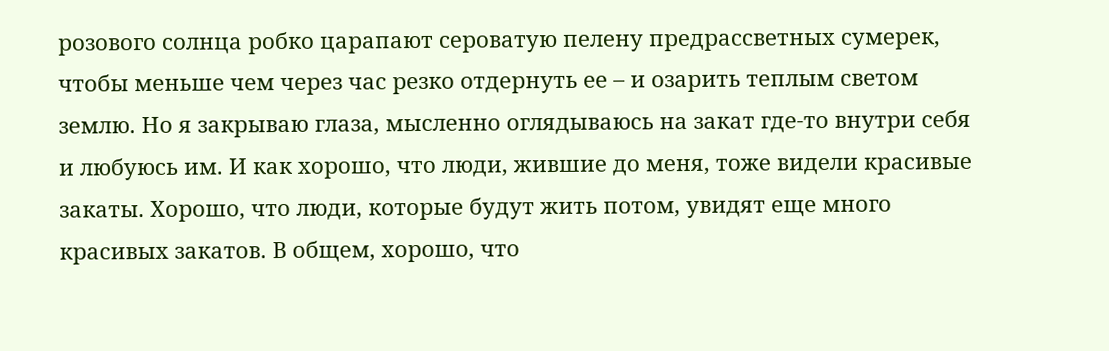розового солнца робко царапают сероватую пелену предрассветных сумерек, чтобы меньше чем через час резко отдернуть ее – и озарить теплым светом землю. Но я закрываю глаза, мысленно оглядываюсь на закат где-то внутри себя и любуюсь им. И как хорошо, что люди, жившие до меня, тоже видели красивые закаты. Хорошо, что люди, которые будут жить потом, увидят еще много красивых закатов. В общем, хорошо, что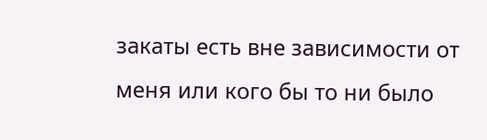закаты есть вне зависимости от меня или кого бы то ни было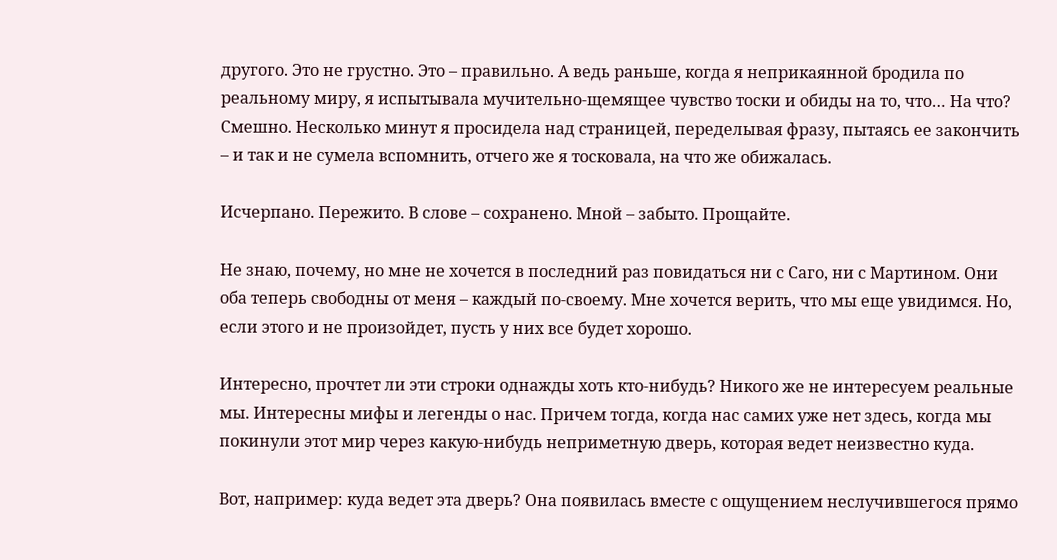другого. Это не грустно. Это – правильно. А ведь раньше, когда я неприкаянной бродила по реальному миру, я испытывала мучительно-щемящее чувство тоски и обиды на то, что… На что? Смешно. Несколько минут я просидела над страницей, переделывая фразу, пытаясь ее закончить – и так и не сумела вспомнить, отчего же я тосковала, на что же обижалась.

Исчерпано. Пережито. В слове – сохранено. Мной – забыто. Прощайте.

Не знаю, почему, но мне не хочется в последний раз повидаться ни с Саго, ни с Мартином. Они оба теперь свободны от меня – каждый по-своему. Мне хочется верить, что мы еще увидимся. Но, если этого и не произойдет, пусть у них все будет хорошо.

Интересно, прочтет ли эти строки однажды хоть кто-нибудь? Никого же не интересуем реальные мы. Интересны мифы и легенды о нас. Причем тогда, когда нас самих уже нет здесь, когда мы покинули этот мир через какую-нибудь неприметную дверь, которая ведет неизвестно куда.

Вот, например: куда ведет эта дверь? Она появилась вместе с ощущением неслучившегося прямо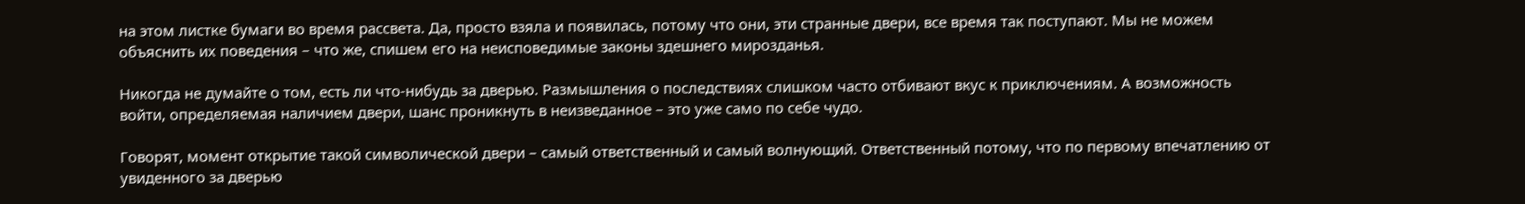на этом листке бумаги во время рассвета. Да, просто взяла и появилась, потому что они, эти странные двери, все время так поступают. Мы не можем объяснить их поведения – что же, спишем его на неисповедимые законы здешнего мирозданья.

Никогда не думайте о том, есть ли что-нибудь за дверью. Размышления о последствиях слишком часто отбивают вкус к приключениям. А возможность войти, определяемая наличием двери, шанс проникнуть в неизведанное – это уже само по себе чудо.

Говорят, момент открытие такой символической двери – самый ответственный и самый волнующий. Ответственный потому, что по первому впечатлению от увиденного за дверью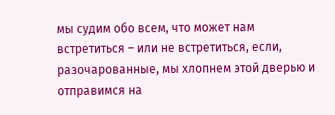мы судим обо всем, что может нам встретиться – или не встретиться, если, разочарованные, мы хлопнем этой дверью и отправимся на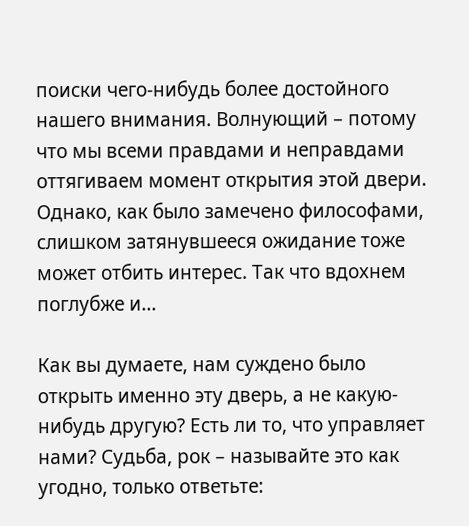поиски чего-нибудь более достойного нашего внимания. Волнующий – потому что мы всеми правдами и неправдами оттягиваем момент открытия этой двери. Однако, как было замечено философами, слишком затянувшееся ожидание тоже может отбить интерес. Так что вдохнем поглубже и...

Как вы думаете, нам суждено было открыть именно эту дверь, а не какую-нибудь другую? Есть ли то, что управляет нами? Судьба, рок – называйте это как угодно, только ответьте: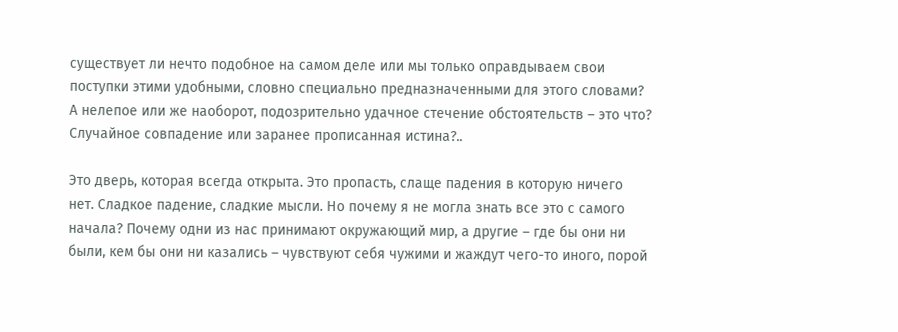существует ли нечто подобное на самом деле или мы только оправдываем свои поступки этими удобными, словно специально предназначенными для этого словами? А нелепое или же наоборот, подозрительно удачное стечение обстоятельств – это что? Случайное совпадение или заранее прописанная истина?..

Это дверь, которая всегда открыта. Это пропасть, слаще падения в которую ничего нет. Сладкое падение, сладкие мысли. Но почему я не могла знать все это с самого начала? Почему одни из нас принимают окружающий мир, а другие – где бы они ни были, кем бы они ни казались – чувствуют себя чужими и жаждут чего-то иного, порой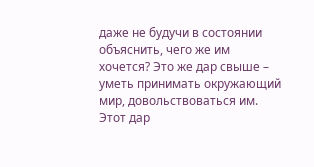даже не будучи в состоянии объяснить, чего же им хочется? Это же дар свыше – уметь принимать окружающий мир, довольствоваться им. Этот дар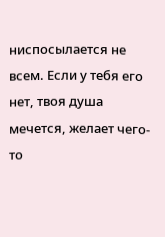ниспосылается не всем. Если у тебя его нет, твоя душа мечется, желает чего-то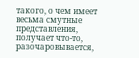такого, о чем имеет весьма смутные представления, получает что-то, разочаровывается,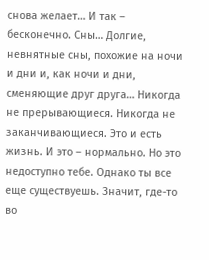снова желает… И так – бесконечно. Сны… Долгие, невнятные сны, похожие на ночи и дни и, как ночи и дни, сменяющие друг друга… Никогда не прерывающиеся. Никогда не заканчивающиеся. Это и есть жизнь. И это – нормально. Но это недоступно тебе. Однако ты все еще существуешь. Значит, где-то во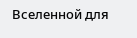Вселенной для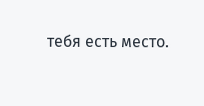тебя есть место.